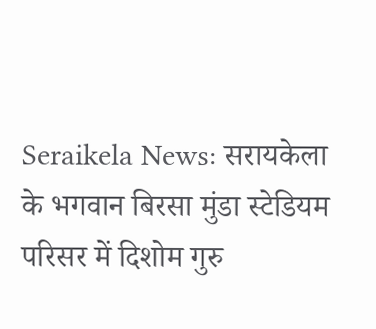Seraikela News: सरायकेला के भगवान बिरसा मुंडा स्टेडियम परिसर में दिशोम गुरु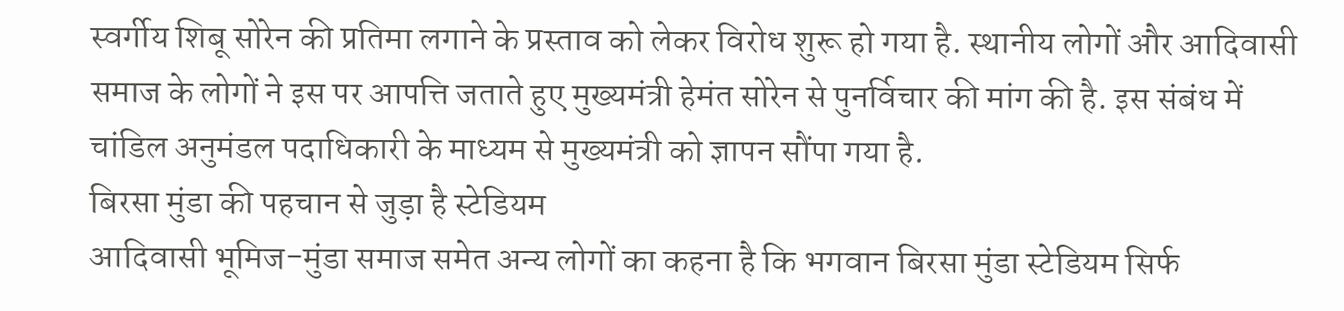स्वर्गीय शिबू सोरेन की प्रतिमा लगाने के प्रस्ताव को लेकर विरोध शुरू हो गया है. स्थानीय लोगों और आदिवासी समाज के लोगों ने इस पर आपत्ति जताते हुए मुख्यमंत्री हेमंत सोरेन से पुनर्विचार की मांग की है. इस संबंध में चांडिल अनुमंडल पदाधिकारी के माध्यम से मुख्यमंत्री को ज्ञापन सौंपा गया है.
बिरसा मुंडा की पहचान से जुड़ा है स्टेडियम
आदिवासी भूमिज-मुंडा समाज समेत अन्य लोगों का कहना है कि भगवान बिरसा मुंडा स्टेडियम सिर्फ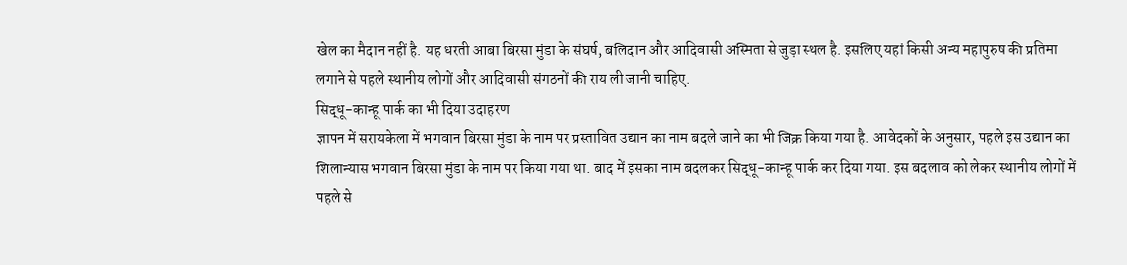खेल का मैदान नहीं है. यह धरती आबा बिरसा मुंडा के संघर्ष, बलिदान और आदिवासी अस्मिता से जुड़ा स्थल है. इसलिए यहां किसी अन्य महापुरुष की प्रतिमा लगाने से पहले स्थानीय लोगों और आदिवासी संगठनों की राय ली जानी चाहिए.
सिद्धू-कान्हू पार्क का भी दिया उदाहरण
ज्ञापन में सरायकेला में भगवान बिरसा मुंडा के नाम पर प्रस्तावित उद्यान का नाम बदले जाने का भी जिक्र किया गया है. आवेदकों के अनुसार, पहले इस उद्यान का शिलान्यास भगवान बिरसा मुंडा के नाम पर किया गया था. बाद में इसका नाम बदलकर सिद्धू-कान्हू पार्क कर दिया गया. इस बदलाव को लेकर स्थानीय लोगों में पहले से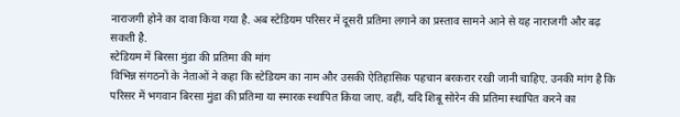नाराजगी होने का दावा किया गया है. अब स्टेडियम परिसर में दूसरी प्रतिमा लगाने का प्रस्ताव सामने आने से यह नाराजगी और बढ़ सकती है.
स्टेडियम में बिरसा मुंडा की प्रतिमा की मांग
विभिन्न संगठनों के नेताओं ने कहा कि स्टेडियम का नाम और उसकी ऐतिहासिक पहचान बरकरार रखी जानी चाहिए. उनकी मांग है कि परिसर में भगवान बिरसा मुंडा की प्रतिमा या स्मारक स्थापित किया जाए. वहीं, यदि शिबू सोरेन की प्रतिमा स्थापित करने का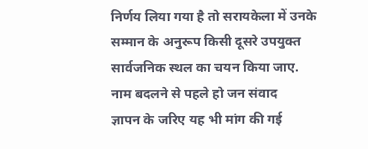निर्णय लिया गया है तो सरायकेला में उनके सम्मान के अनुरूप किसी दूसरे उपयुक्त सार्वजनिक स्थल का चयन किया जाए.
नाम बदलने से पहले हो जन संवाद
ज्ञापन के जरिए यह भी मांग की गई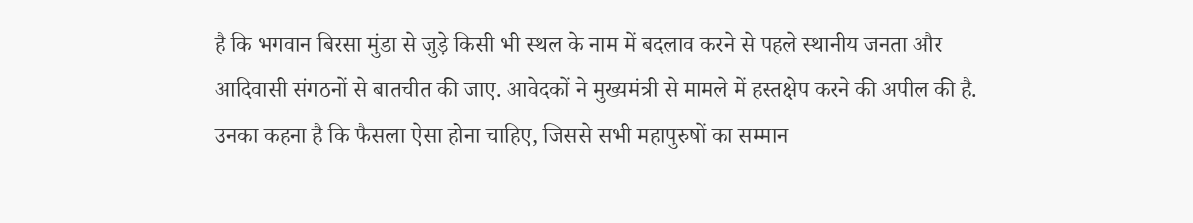है कि भगवान बिरसा मुंडा से जुड़े किसी भी स्थल के नाम में बदलाव करने से पहले स्थानीय जनता और आदिवासी संगठनों से बातचीत की जाए. आवेदकों ने मुख्यमंत्री से मामले में हस्तक्षेप करने की अपील की है. उनका कहना है कि फैसला ऐसा होना चाहिए, जिससे सभी महापुरुषों का सम्मान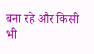बना रहे और किसी भी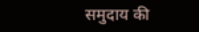समुदाय की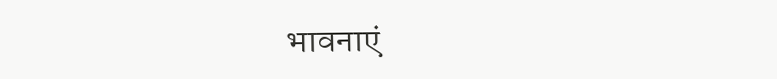भावनाएं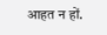आहत न हों.